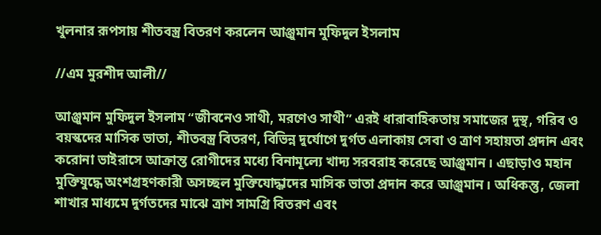খুলনার রূপসায় শীতবস্ত্র বিতরণ করলেন আঞ্জুমান মুফিদুল ইসলাম

//এম মুরশীদ আলী//

আঞ্জুমান মুফিদুল ইসলাম “জীবনেও সাথী, মরণেও সাথী” এরই ধারাবাহিকতায় সমাজের দুস্থ, গরিব ও বয়স্কদের মাসিক ভাতা, শীতবস্ত্র বিতরণ, বিভিন্ন দুর্যোগে দুর্গত এলাকায় সেবা ও ত্রাণ সহায়তা প্রদান এবং করোনা ভাইরাসে আক্রান্ত রোগীদের মধ্যে বিনামূল্যে খাদ্য সরবরাহ করেছে আঞ্জুমান। এছাড়াও মহান মুক্তিযুদ্ধে অংশগ্রহণকারী অসচ্ছল মুক্তিযোদ্ধাদের মাসিক ভাতা প্রদান করে আঞ্জুমান। অধিকন্তু, জেলা শাখার মাধ্যমে দুর্গতদের মাঝে ত্রাণ সামগ্রি বিতরণ এবং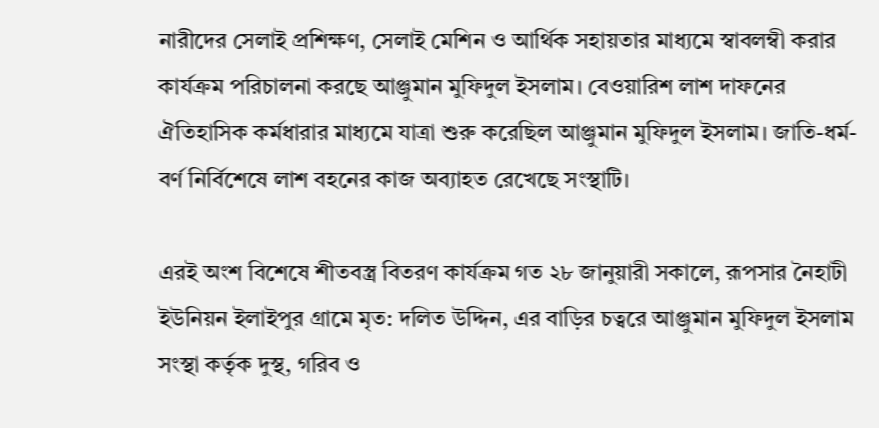নারীদের সেলাই প্রশিক্ষণ, সেলাই মেশিন ও আর্থিক সহায়তার মাধ্যমে স্বাবলম্বী করার কার্যক্রম পরিচালনা করছে আঞ্জুমান মুফিদুল ইসলাম। বেওয়ারিশ লাশ দাফনের ঐতিহাসিক কর্মধারার মাধ্যমে যাত্রা শুরু করেছিল আঞ্জুমান মুফিদুল ইসলাম। জাতি-ধর্ম-বর্ণ নির্বিশেষে লাশ বহনের কাজ অব্যাহত রেখেছে সংস্থাটি।

এরই অংশ বিশেষে শীতবস্ত্র বিতরণ কার্যক্রম গত ২৮ জানুয়ারী সকালে, রূপসার নৈহাটী ইউনিয়ন ইলাইপুর গ্রামে মৃত: দলিত উদ্দিন, এর বাড়ির চত্বরে আঞ্জুমান মুফিদুল ইসলাম সংস্থা কর্তৃক দুস্থ, গরিব ও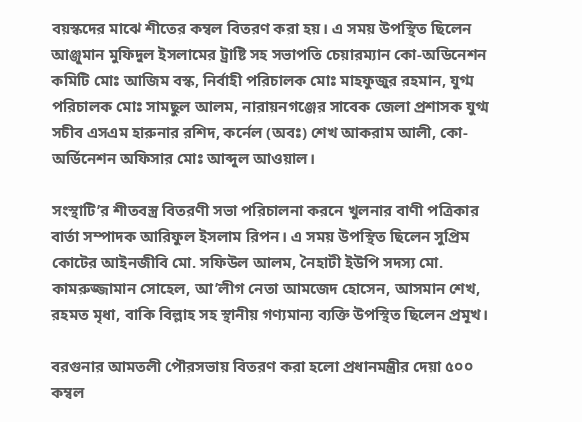বয়স্কদের মাঝে শীতের কম্বল বিতরণ করা হয়। এ সময় উপস্থিত ছিলেন আঞ্জুমান মুফিদুল ইসলামের ট্রাষ্টি সহ সভাপতি চেয়ারম্যান কো-অডিনেশন কমিটি মোঃ আজিম বস্ক, নির্বাহী পরিচালক মোঃ মাহফুজুর রহমান, যুগ্ম পরিচালক মোঃ সামছুল আলম, নারায়নগঞ্জের সাবেক জেলা প্রশাসক যুগ্ম সচীব এসএম হারুনার রশিদ, কর্নেল (অবঃ) শেখ আকরাম আলী, কো-অর্ডিনেশন অফিসার মোঃ আব্দুল আওয়াল।

সংস্থাটি’র শীতবস্ত্র বিতরণী সভা পরিচালনা করনে খুলনার বাণী পত্রিকার বার্তা সম্পাদক আরিফুল ইসলাম রিপন। এ সময় উপস্থিত ছিলেন সুপ্রিম কোটের আইনজীবি মো. সফিউল আলম, নৈহাটী ইউপি সদস্য মো. কামরুজ্জামান সোহেল, আ’লীগ নেতা আমজেদ হোসেন, আসমান শেখ, রহমত মৃধা, বাকি বিল্লাহ সহ স্থানীয় গণ্যমান্য ব্যক্তি উপস্থিত ছিলেন প্রমূখ।

বরগুনার আমতলী পৌরসভায় বিতরণ করা হলো প্রধানমন্ত্রীর দেয়া ৫০০ কম্বল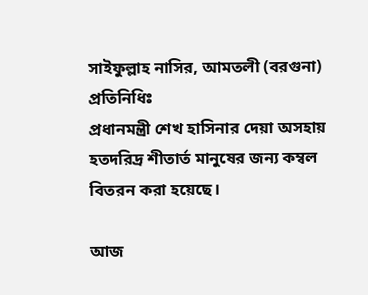সাইফুল্লাহ নাসির, আমতলী (বরগুনা) প্রতিনিধিঃ
প্রধানমন্ত্রী শেখ হাসিনার দেয়া অসহায় হতদরিদ্র শীতার্ত মানুষের জন্য কম্বল বিতরন করা হয়েছে।

আজ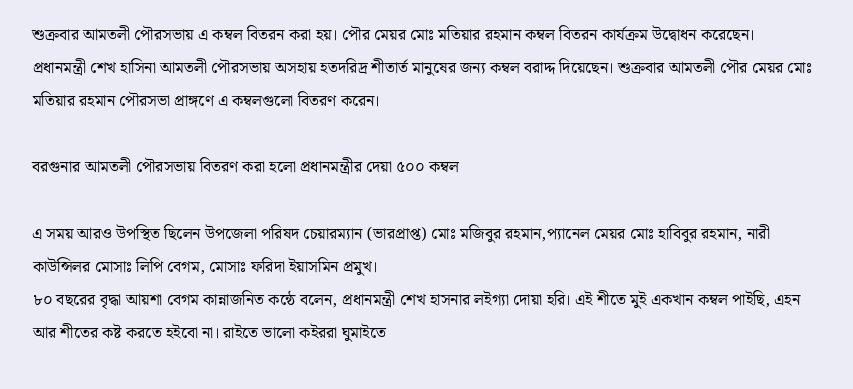শুক্রবার আমতলী পৌরসভায় এ কম্বল বিতরন করা হয়। পৌর মেয়র মোঃ মতিয়ার রহমান কম্বল বিতরন কার্যক্রম উদ্বোধন করেছেন।
প্রধানমন্ত্রী শেখ হাসিনা আমতলী পৌরসভায় অসহায় হতদরিদ্র শীতার্ত মানুষের জন্য কম্বল বরাদ্দ দিয়েছেন। শুক্রবার আমতলী পৌর মেয়র মোঃ মতিয়ার রহমান পৌরসভা প্রাঙ্গণে এ কম্বলগুলো বিতরণ করেন।

বরগুনার আমতলী পৌরসভায় বিতরণ করা হলো প্রধানমন্ত্রীর দেয়া ৫০০ কম্বল

এ সময় আরও উপস্থিত ছিলেন উপজেলা পরিষদ চেয়ারম্যান (ভারপ্রাপ্ত) মোঃ মজিবুর রহমান,প্যানেল মেয়র মোঃ হাবিবুর রহমান, নারী কাউন্সিলর মোসাঃ লিপি বেগম, মোসাঃ ফরিদা ইয়াসমিন প্রমুখ।
৮০ বছরের বৃদ্ধা আয়শা বেগম কান্নাজনিত কন্ঠে বলেন, প্রধানমন্ত্রী শেখ হাসনার লইগ্যা দোয়া হরি। এই শীতে মুই একখান কম্বল পাইছি, এহন আর শীতের কষ্ট করতে হইবো না। রাইতে ভালো কইররা ঘুমাইতে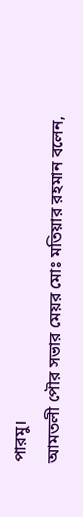পারমু।
আমতলী পৌর সভার মেয়র মোঃ মতিয়ার রহমান বলেন,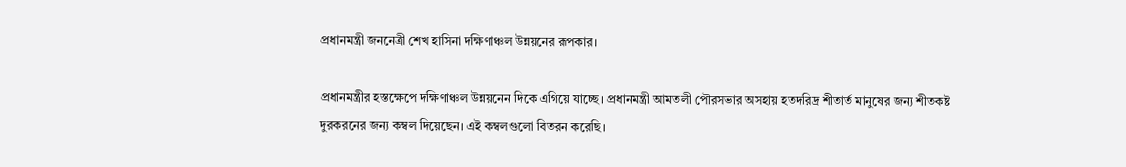প্রধানমন্ত্রী জননেত্রী শেখ হাসিনা দক্ষিণাঞ্চল উন্নয়নের রূপকার।

প্রধানমন্ত্রীর হস্তক্ষেপে দক্ষিণাঞ্চল উন্নয়নেন দিকে এগিয়ে যাচ্ছে। প্রধানমন্ত্রী আমতলী পৌরসভার অসহায় হতদরিদ্র শীতার্ত মানুষের জন্য শীতকষ্ট দুরকরনের জন্য কম্বল দিয়েছেন। এই কম্বলগুলো বিতরন করেছি।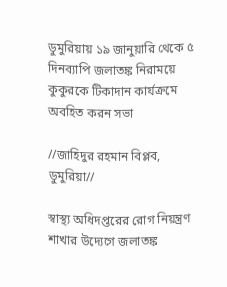ডুমুরিয়ায় ১৯ জানুয়ারি থেকে ৫ দিনব্যাপি জলাতঙ্ক নিরাময়ে কুকুরকে টিকাদান কার্যক্রমে অবহিত করন সভা

//জাহিদুর রহমান বিপ্লব, ডুমুরিয়া//

স্বাস্থ্য অধিদপ্তরের রোগ নিয়ন্ত্রণ শাখার উদ্যেগে জলাতঙ্ক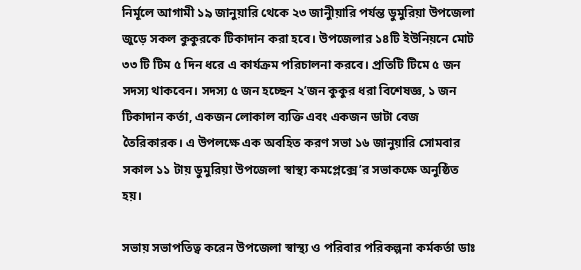নির্মূলে আগামী ১৯ জানুয়ারি থেকে ২৩ জানুীয়ারি পর্যন্ত ডুমুরিয়া উপজেলা জুড়ে সকল কুকুরকে টিকাদান করা হবে। উপজেলার ১৪টি ইউনিয়নে মোট ৩৩ টি টিম ৫ দিন ধরে এ কার্যক্রম পরিচালনা করবে। প্রতিটি টিমে ৫ জন সদস্য থাকবেন। সদস্য ৫ জন হচ্ছেন ২’জন কুকুর ধরা বিশেষজ্ঞ, ১ জন টিকাদান কর্তা, একজন লোকাল ব্যক্তি এবং একজন ডাটা বেজ তৈরিকারক। এ উপলক্ষে এক অবহিত করণ সভা ১৬ জানুয়ারি সোমবার  সকাল ১১ টায় ডুমুরিয়া উপজেলা স্বাস্থ্য কমপ্লেক্সে’র সভাকক্ষে অনুষ্ঠিত হয়।

সভায় সভাপতিত্ব করেন উপজেলা স্বাস্থ্য ও পরিবার পরিকল্পনা কর্মকর্তা ডাঃ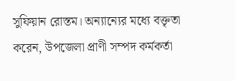সুফিয়ান রোস্তম। অন্যান্যের মধ্যে বক্তৃতা করেন, উপজেলা প্রাণী সম্পদ কর্মকর্তা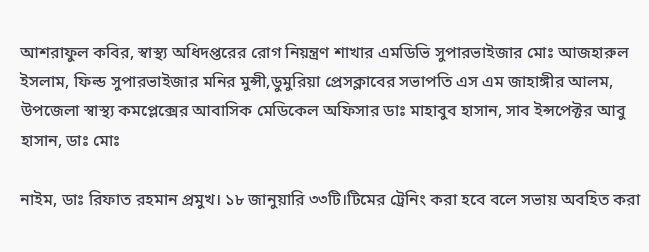আশরাফুল কবির, স্বাস্থ্য অধিদপ্তরের রোগ নিয়ন্ত্রণ শাখার এমডিভি সুপারভাইজার মোঃ আজহারুল ইসলাম, ফিল্ড সুপারভাইজার মনির মুন্সী,ডুমুরিয়া প্রেসক্লাবের সভাপতি এস এম জাহাঙ্গীর আলম, উপজেলা স্বাস্থ্য কমপ্লেক্সের আবাসিক মেডিকেল অফিসার ডাঃ মাহাবুব হাসান, সাব ইন্সপেক্টর আবু হাসান, ডাঃ মোঃ

নাইম, ডাঃ রিফাত রহমান প্রমুখ। ১৮ জানুয়ারি ৩৩টি।টিমের ট্রেনিং করা হবে বলে সভায় অবহিত করা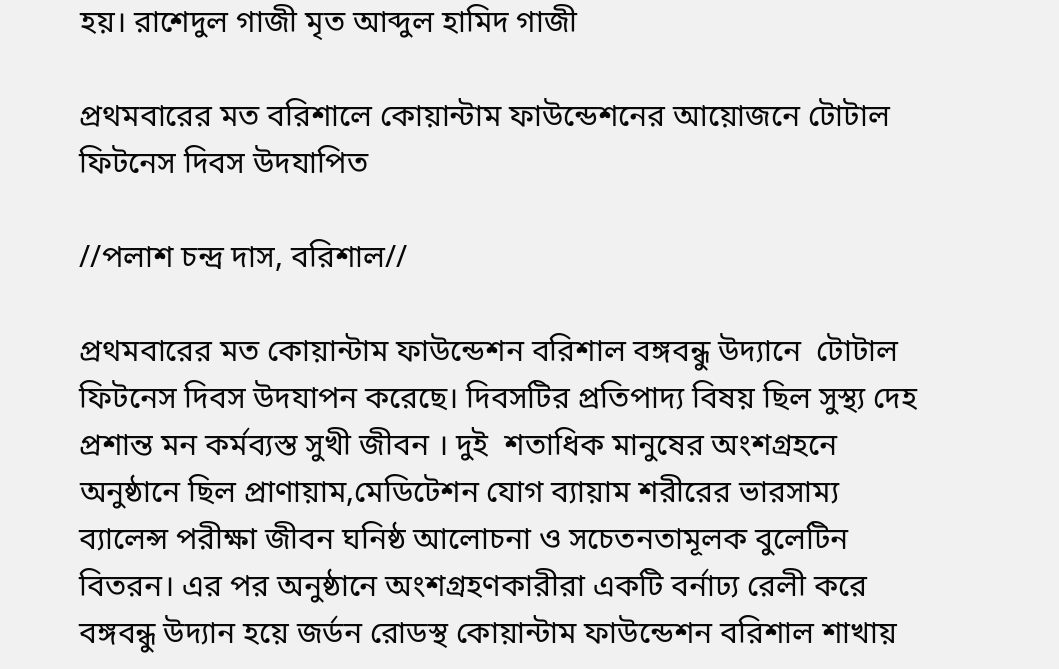হয়। রাশেদুল গাজী মৃত আব্দুল হামিদ গাজী

প্রথমবারের মত বরিশালে কোয়ান্টাম ফাউন্ডেশনের আয়োজনে টোটাল ফিটনেস দিবস উদযাপিত

//পলাশ চন্দ্র দাস, বরিশাল//

প্রথমবারের মত কোয়ান্টাম ফাউন্ডেশন বরিশাল বঙ্গবন্ধু উদ্যানে  টোটাল ফিটনেস দিবস উদযাপন করেছে। দিবসটির প্রতিপাদ্য বিষয় ছিল সুস্থ্য দেহ প্রশান্ত মন কর্মব্যস্ত সুখী জীবন । দুই  শতাধিক মানুষের অংশগ্রহনে অনুষ্ঠানে ছিল প্রাণায়াম,মেডিটেশন যোগ ব্যায়াম শরীরের ভারসাম্য ব্যালেন্স পরীক্ষা জীবন ঘনিষ্ঠ আলোচনা ও সচেতনতামূলক বুলেটিন বিতরন। এর পর অনুষ্ঠানে অংশগ্রহণকারীরা একটি বর্নাঢ্য রেলী করে বঙ্গবন্ধু উদ্যান হয়ে জর্ডন রোডস্থ কোয়ান্টাম ফাউন্ডেশন বরিশাল শাখায়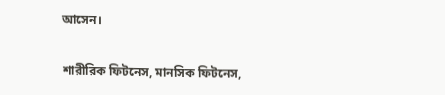আসেন।

শারীরিক ফিটনেস, মানসিক ফিটনেস,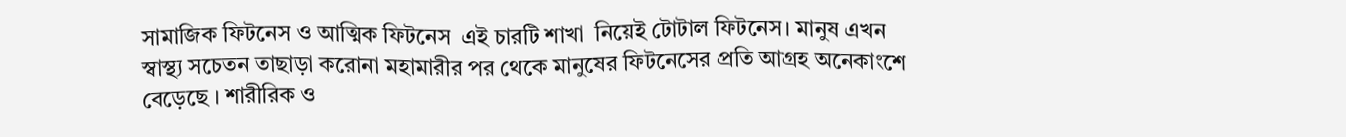সামাজিক ফিটনেস ও আত্মিক ফিটনেস  এই চারটি শাখা  নিয়েই টোটাল ফিটনেস। মানুষ এখন স্বাস্থ্য সচেতন তাছাড়া করোনা মহামারীর পর থেকে মানুষের ফিটনেসের প্রতি আগ্রহ অনেকাংশে বেড়েছে । শারীরিক ও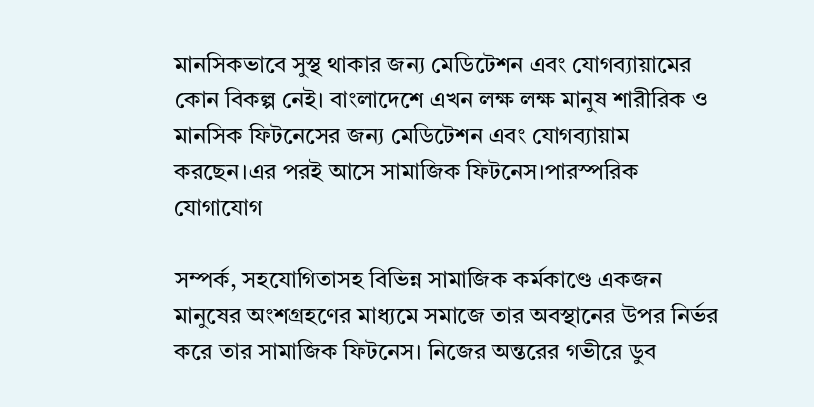মানসিকভাবে সুস্থ থাকার জন্য মেডিটেশন এবং যোগব্যায়ামের কোন বিকল্প নেই। বাংলাদেশে এখন লক্ষ লক্ষ মানুষ শারীরিক ও মানসিক ফিটনেসের জন্য মেডিটেশন এবং যোগব্যায়াম করছেন।এর পরই আসে সামাজিক ফিটনেস।পারস্পরিক যোগাযোগ

সম্পর্ক, সহযোগিতাসহ বিভিন্ন সামাজিক কর্মকাণ্ডে একজন মানুষের অংশগ্রহণের মাধ্যমে সমাজে তার অবস্থানের উপর নির্ভর করে তার সামাজিক ফিটনেস। নিজের অন্তরের গভীরে ডুব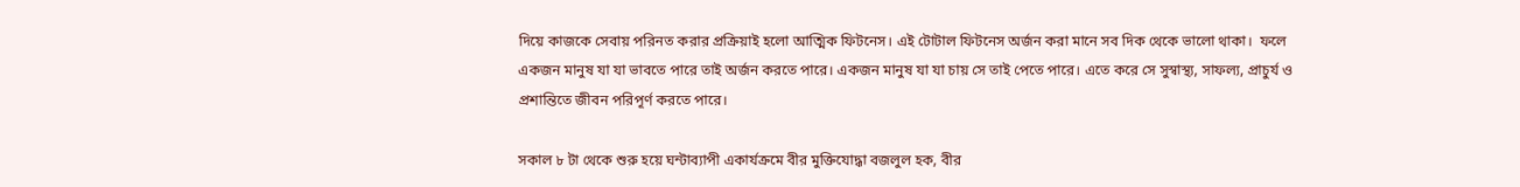দিয়ে কাজকে সেবায় পরিনত করার প্রক্রিয়াই হলো আত্মিক ফিটনেস। এই টোটাল ফিটনেস অর্জন করা মানে সব দিক থেকে ভালো থাকা।  ফলে একজন মানুষ যা যা ভাবতে পারে তাই অর্জন করতে পারে। একজন মানুষ যা যা চায় সে তাই পেতে পারে। এতে করে সে সুস্বাস্থ্য, সাফল্য, প্রাচুর্য ও প্রশান্তিতে জীবন পরিপূর্ণ করতে পারে।

সকাল ৮ টা থেকে শুরু হয়ে ঘন্টাব্যাপী একার্যক্রমে বীর মুক্তিযোদ্ধা বজলুল হক, বীর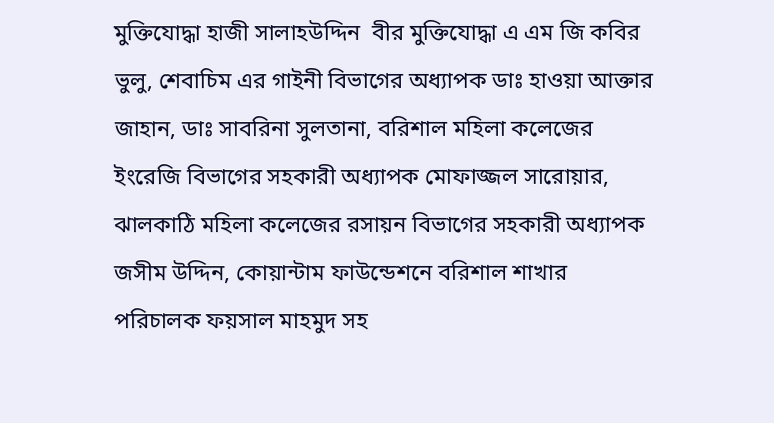মুক্তিযোদ্ধা হাজী সালাহউদ্দিন  বীর মুক্তিযোদ্ধা এ এম জি কবির ভুলু, শেবাচিম এর গাইনী বিভাগের অধ্যাপক ডাঃ হাওয়া আক্তার জাহান, ডাঃ সাবরিনা সুলতানা, বরিশাল মহিলা কলেজের ইংরেজি বিভাগের সহকারী অধ্যাপক মোফাজ্জল সারোয়ার, ঝালকাঠি মহিলা কলেজের রসায়ন বিভাগের সহকারী অধ্যাপক জসীম উদ্দিন, কোয়ান্টাম ফাউন্ডেশনে বরিশাল শাখার পরিচালক ফয়সাল মাহমুদ সহ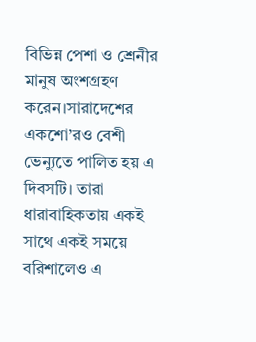বিভিন্ন পেশা ও শ্রেনীর মানুষ অংশগ্রহণ করেন।সারাদেশের একশো’রও বেশী ভেন্যুতে পালিত হয় এ দিবসটি। তারা ধারাবাহিকতায় একই সাথে একই সময়ে বরিশালেও এ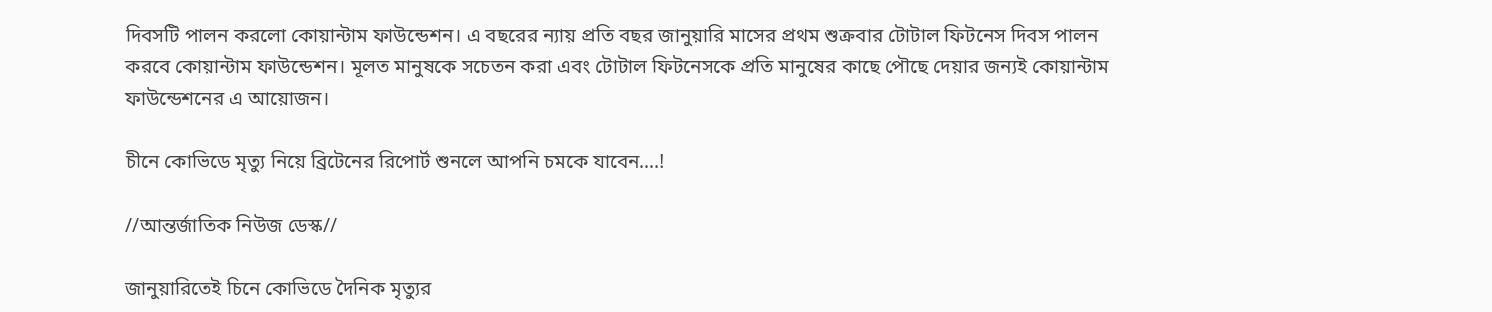দিবসটি পালন করলো কোয়ান্টাম ফাউন্ডেশন। এ বছরের ন্যায় প্রতি বছর জানুয়ারি মাসের প্রথম শুক্রবার টোটাল ফিটনেস দিবস পালন করবে কোয়ান্টাম ফাউন্ডেশন। মূলত মানুষকে সচেতন করা এবং টোটাল ফিটনেসকে প্রতি মানুষের কাছে পৌছে দেয়ার জন্যই কোয়ান্টাম ফাউন্ডেশনের এ আয়োজন।

চীনে কোভিডে মৃত্যু নিয়ে ব্রিটেনের রিপোর্ট শুনলে আপনি চমকে যাবেন….!

//আন্তর্জাতিক নিউজ ডেস্ক//

জানুয়ারিতেই চিনে কোভিডে দৈনিক মৃত্যুর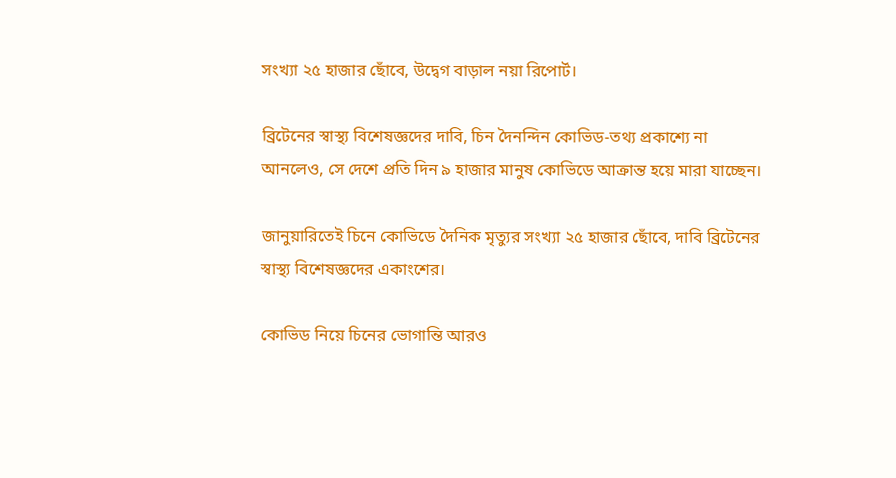সংখ্যা ২৫ হাজার ছোঁবে, উদ্বেগ বাড়াল নয়া রিপোর্ট।

ব্রিটেনের স্বাস্থ্য বিশেষজ্ঞদের দাবি, চিন দৈনন্দিন কোভিড-তথ্য প্রকাশ্যে না আনলেও, সে দেশে প্রতি দিন ৯ হাজার মানুষ কোভিডে আক্রান্ত হয়ে মারা যাচ্ছেন।

জানুয়ারিতেই চিনে কোভিডে দৈনিক মৃত্যুর সংখ্যা ২৫ হাজার ছোঁবে, দাবি ব্রিটেনের স্বাস্থ্য বিশেষজ্ঞদের একাংশের।

কোভিড নিয়ে চিনের ভোগান্তি আরও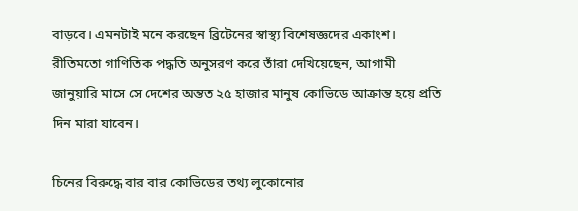বাড়বে। এমনটাই মনে করছেন ব্রিটেনের স্বাস্থ্য বিশেষজ্ঞদের একাংশ। রীতিমতো গাণিতিক পদ্ধতি অনুসরণ করে তাঁরা দেখিয়েছেন, আগামী জানুয়ারি মাসে সে দেশের অন্তত ২৫ হাজার মানুষ কোভিডে আক্রান্ত হয়ে প্রতি দিন মারা যাবেন।

চিনের বিরুদ্ধে বার বার কোভিডের তথ্য লুকোনোর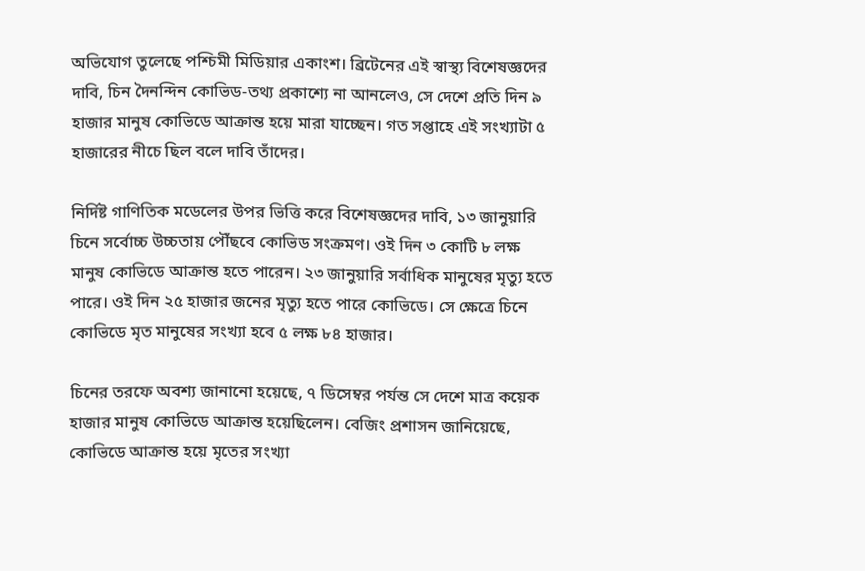অভিযোগ তুলেছে পশ্চিমী মিডিয়ার একাংশ। ব্রিটেনের এই স্বাস্থ্য বিশেষজ্ঞদের দাবি, চিন দৈনন্দিন কোভিড-তথ্য প্রকাশ্যে না আনলেও, সে দেশে প্রতি দিন ৯ হাজার মানুষ কোভিডে আক্রান্ত হয়ে মারা যাচ্ছেন। গত সপ্তাহে এই সংখ্যাটা ৫ হাজারের নীচে ছিল বলে দাবি তাঁদের।

নির্দিষ্ট গাণিতিক মডেলের উপর ভিত্তি করে বিশেষজ্ঞদের দাবি, ১৩ জানুয়ারি চিনে সর্বোচ্চ উচ্চতায় পৌঁছবে কোভিড স‌ংক্রমণ। ওই দিন ৩ কোটি ৮ লক্ষ মানুষ কোভিডে আক্রান্ত হতে পারেন। ২৩ জানুয়ারি সর্বাধিক মানুষের মৃত্যু হতে পারে। ওই দিন ২৫ হাজার জনের মৃত্যু হতে পারে কোভিডে। সে ক্ষেত্রে চিনে কোভিডে মৃত মানুষের সংখ্যা হবে ৫ লক্ষ ৮৪ হাজার।

চিনের তরফে অবশ্য জানানো হয়েছে, ৭ ডিসেম্বর পর্যন্ত সে দেশে মাত্র কয়েক হাজার মানুষ কোভিডে আক্রান্ত হয়েছিলেন। বেজিং প্রশাসন জানিয়েছে, কোভিডে আক্রান্ত হয়ে মৃতের সংখ্যা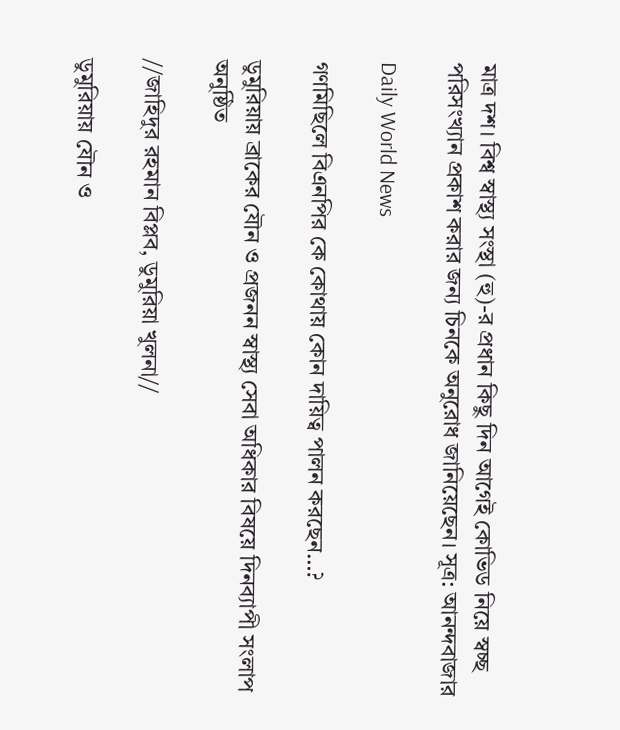মাত্র দশ। বিশ্ব স্বাস্থ্য সংস্থা (হু)-র প্রধান কিছু দিন আগেই কোভিড নিয়ে স্বচ্ছ পরিসংখ্যান প্রকাশ করার জন্য চিনকে অনুরোধ জানিয়েছেন। সূত্র: আনন্দবাজার

Daily World News

গণমিছিলে বিএনপির কে কোথায় কোন দায়িত্ব পালন করছেন…?

ডুমুরিয়ায় ব্রাকের যৌন ও প্রজনন স্বাস্থ্য সেবা অধিকার বিষয়ে দিনব্যাপী সংলাপ অনুষ্ঠিত

//জাহিদুর রহমান বিপ্লব, ডুমুরিয়া খুলনা//

ডুমুরিয়ায় যৌন ও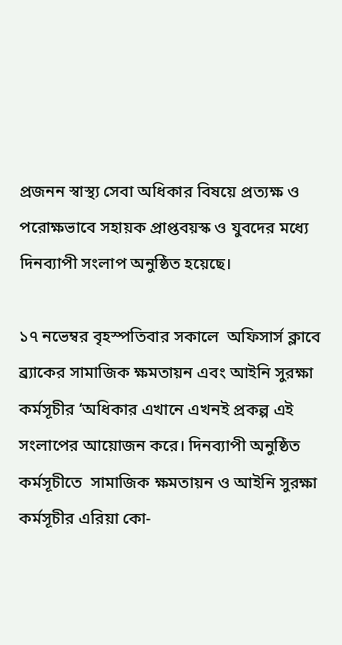প্রজনন স্বাস্থ্য সেবা অধিকার বিষয়ে প্রত্যক্ষ ও পরোক্ষভাবে সহায়ক প্রাপ্তবয়স্ক ও যুবদের মধ্যে দিনব্যাপী সংলাপ অনুষ্ঠিত হয়েছে।

১৭ নভেম্বর বৃহস্পতিবার সকালে  অফিসার্স ক্লাবে  ব্র্যাকের সামাজিক ক্ষমতায়ন এবং আইনি সুরক্ষা কর্মসূচীর ‘অধিকার এখানে এখনই প্রকল্প এই সংলাপের আয়োজন করে। দিনব্যাপী অনুষ্ঠিত কর্মসূচীতে  সামাজিক ক্ষমতায়ন ও আইনি সুরক্ষা কর্মসূচীর এরিয়া কো-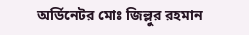অর্ডিনেটর মোঃ জিল্লুর রহমান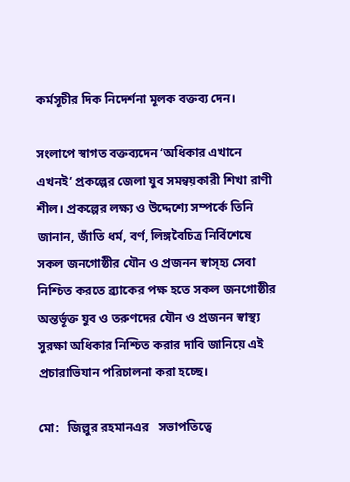কর্মসূচীর দিক নিদের্শনা মূলক বক্তব‍্য দেন।

সংলাপে স্বাগত বক্তব্যদেন ‘অধিকার এখানে এখনই’ প্রকল্পের জেলা যুব সমন্বয়কারী শিখা রাণী শীল। প্রকল্পের লক্ষ্য ও উদ্দেশ্যে সম্পর্কে তিনি জানান, জাঁতি ধর্ম, বর্ণ, লিঙ্গবৈচিত্র নির্বিশেষে সকল জনগোষ্ঠীর যৌন ও প্রজনন স্বাস্হ্য সেবা নিশ্চিত করতে ব্র্যাকের পক্ষ হতে সকল জনগোষ্ঠীর অন্তর্ভূক্ত যুব ও তরুণদের যৌন ও প্রজনন স্বাস্থ্য সুরক্ষা অধিকার নিশ্চিত করার দাবি জানিয়ে এই প্রচারাভিযান পরিচালনা করা হচ্ছে।

মো:   জিল্লুর রহমানএর   সভাপতিত্বে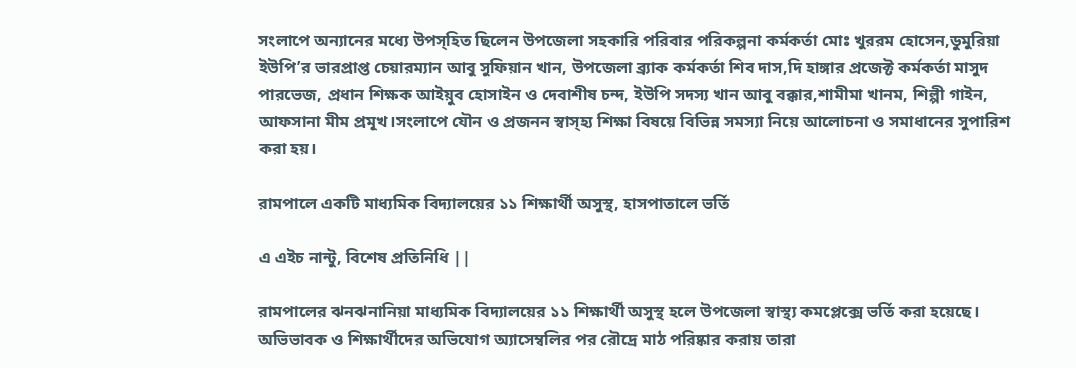সংলাপে অন্যানের মধ্যে উপস্হিত ছিলেন উপজেলা সহকারি পরিবার পরিকল্পনা কর্মকর্তা মোঃ খুররম হোসেন,ডুমুরিয়া ইউপি’র ভারপ্রাপ্ত চেয়ারম্যান আবু সুফিয়ান খান, উপজেলা ব্র্যাক কর্মকর্তা শিব দাস,দি হাঙ্গার প্রজেক্ট কর্মকর্তা মাসুদ পারভেজ, প্রধান শিক্ষক আইয়ুব হোসাইন ও দেবাশীষ চন্দ, ইউপি সদস্য খান আবু বক্কার,শামীমা খানম, শিল্পী গাইন, আফসানা মীম প্রমূখ।সংলাপে যৌন ও প্রজনন স্বাস্হ্য শিক্ষা বিষয়ে বিভিন্ন সমস্যা নিয়ে আলোচনা ও সমাধানের সুপারিশ করা হয়।

রামপালে একটি মাধ‍্যমিক বিদ‍্যালয়ের ১১ শিক্ষার্থী অসুস্থ, হাসপাতালে ভর্তি

এ এইচ নান্টু, বিশেষ প্রতিনিধি ||

রামপালের ঝনঝনানিয়া মাধ্যমিক বিদ্যালয়ের ১১ শিক্ষার্থী অসুস্থ হলে উপজেলা স্বাস্থ্য কমপ্লেক্সে ভর্তি করা হয়েছে। অভিভাবক ও শিক্ষার্থীদের অভিযোগ অ্যাসেম্বলির পর রৌদ্রে মাঠ পরিষ্কার করায় তারা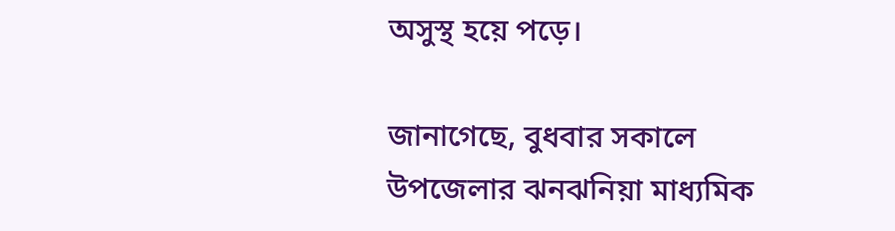অসুস্থ হয়ে পড়ে।

জানাগেছে, বুধবার সকালে উপজেলার ঝনঝনিয়া মাধ্যমিক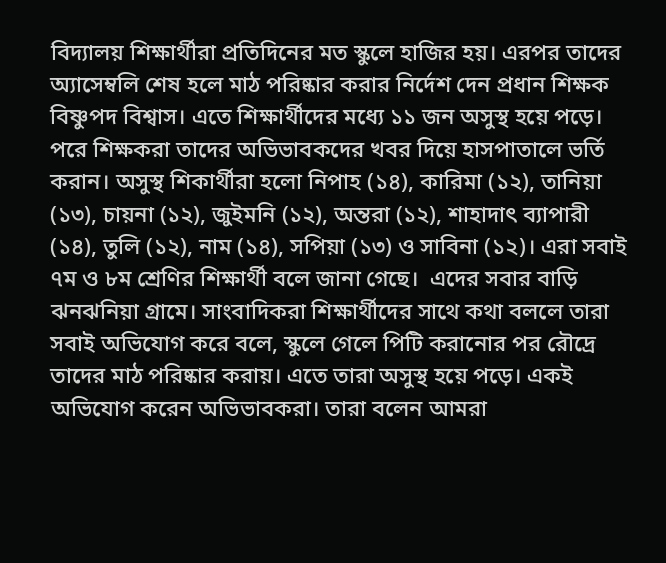বিদ্যালয় শিক্ষার্থীরা প্রতিদিনের মত স্কুলে হাজির হয়। এরপর তাদের অ্যাসেম্বলি শেষ হলে মাঠ পরিষ্কার করার নির্দেশ দেন প্রধান শিক্ষক বিষ্ণুপদ বিশ্বাস। এতে শিক্ষার্থীদের মধ্যে ১১ জন অসুস্থ হয়ে পড়ে। পরে শিক্ষকরা তাদের অভিভাবকদের খবর দিয়ে হাসপাতালে ভর্তি করান। অসুস্থ শিকার্থীরা হলো নিপাহ (১৪), কারিমা (১২), তানিয়া (১৩), চায়না (১২), জুইমনি (১২), অন্তরা (১২), শাহাদাৎ ব্যাপারী (১৪), তুলি (১২), নাম (১৪), সপিয়া (১৩) ও সাবিনা (১২)। এরা সবাই ৭ম ও ৮ম শ্রেণির শিক্ষার্থী বলে জানা গেছে।  এদের সবার বাড়ি ঝনঝনিয়া গ্রামে। সাংবাদিকরা শিক্ষার্থীদের সাথে কথা বললে তারা সবাই অভিযোগ করে বলে, স্কুলে গেলে পিটি করানোর পর রৌদ্রে তাদের মাঠ পরিষ্কার করায়। এতে তারা অসুস্থ হয়ে পড়ে। একই অভিযোগ করেন অভিভাবকরা। তারা বলেন আমরা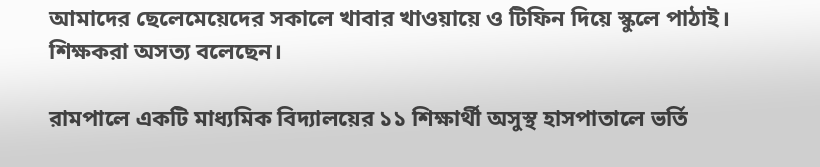আমাদের ছেলেমেয়েদের সকালে খাবার খাওয়ায়ে ও টিফিন দিয়ে স্কুলে পাঠাই। শিক্ষকরা অসত্য বলেছেন।

রামপালে একটি মাধ‍্যমিক বিদ‍্যালয়ের ১১ শিক্ষার্থী অসুস্থ হাসপাতালে ভর্তি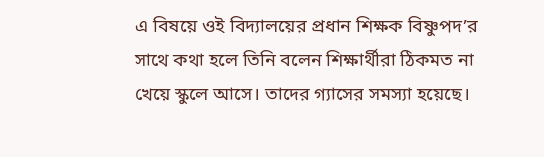এ বিষয়ে ওই বিদ্যালয়ের প্রধান শিক্ষক বিষ্ণুপদ’র সাথে কথা হলে তিনি বলেন শিক্ষার্থীরা ঠিকমত না খেয়ে স্কুলে আসে। তাদের গ্যাসের সমস্যা হয়েছে।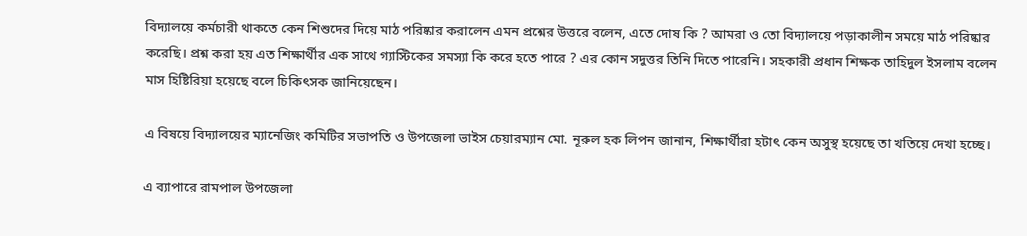বিদ্যালয়ে কর্মচারী থাকতে কেন শিশুদের দিয়ে মাঠ পরিষ্কার করালেন এমন প্রশ্নের উত্তরে বলেন, এতে দোষ কি ? আমরা ও তো বিদ্যালয়ে পড়াকালীন সময়ে মাঠ পরিষ্কার করেছি। প্রশ্ন করা হয় এত শিক্ষার্থীর এক সাথে গ্যাস্টিকের সমস্যা কি করে হতে পারে ? এর কোন সদুত্তর তিনি দিতে পারেনি। সহকারী প্রধান শিক্ষক তাহিদুল ইসলাম বলেন মাস হিষ্টিরিয়া হয়েছে বলে চিকিৎসক জানিয়েছেন।

এ বিষয়ে বিদ্যালয়ের ম্যানেজিং কমিটির সভাপতি ও উপজেলা ভাইস চেয়ারম্যান মো. নূরুল হক লিপন জানান, শিক্ষার্থীরা হটাৎ কেন অসুস্থ হয়েছে তা খতিয়ে দেখা হচ্ছে।

এ ব্যাপারে রামপাল উপজেলা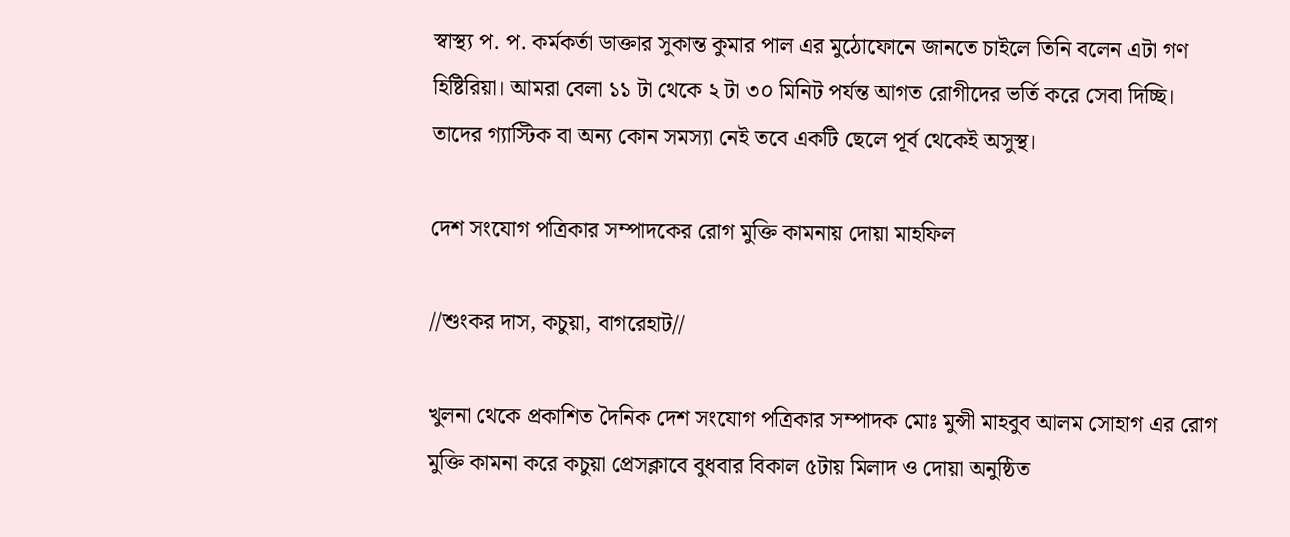স্বাস্থ্য প. প. কর্মকর্তা ডাক্তার সুকান্ত কুমার পাল এর মুঠোফোনে জানতে চাইলে তিনি বলেন এটা গণ হিষ্টিরিয়া। আমরা বেলা ১১ টা থেকে ২ টা ৩০ মিনিট পর্যন্ত আগত রোগীদের ভর্তি করে সেবা দিচ্ছি। তাদের গ্যাস্টিক বা অন্য কোন সমস্যা নেই তবে একটি ছেলে পূর্ব থেকেই অসুস্থ।

দেশ সংযোগ পত্রিকার সম্পাদকের রোগ মুক্তি কামনায় দোয়া মাহফিল

//শুংকর দাস, কচুয়া, বাগরেহাট//

খুলনা থেকে প্রকাশিত দৈনিক দেশ সংযোগ পত্রিকার সম্পাদক মোঃ মুন্সী মাহবুব আলম সোহাগ এর রোগ মুক্তি কামনা করে কচুয়া প্রেসক্লাবে বুধবার বিকাল ৫টায় মিলাদ ও দোয়া অনুষ্ঠিত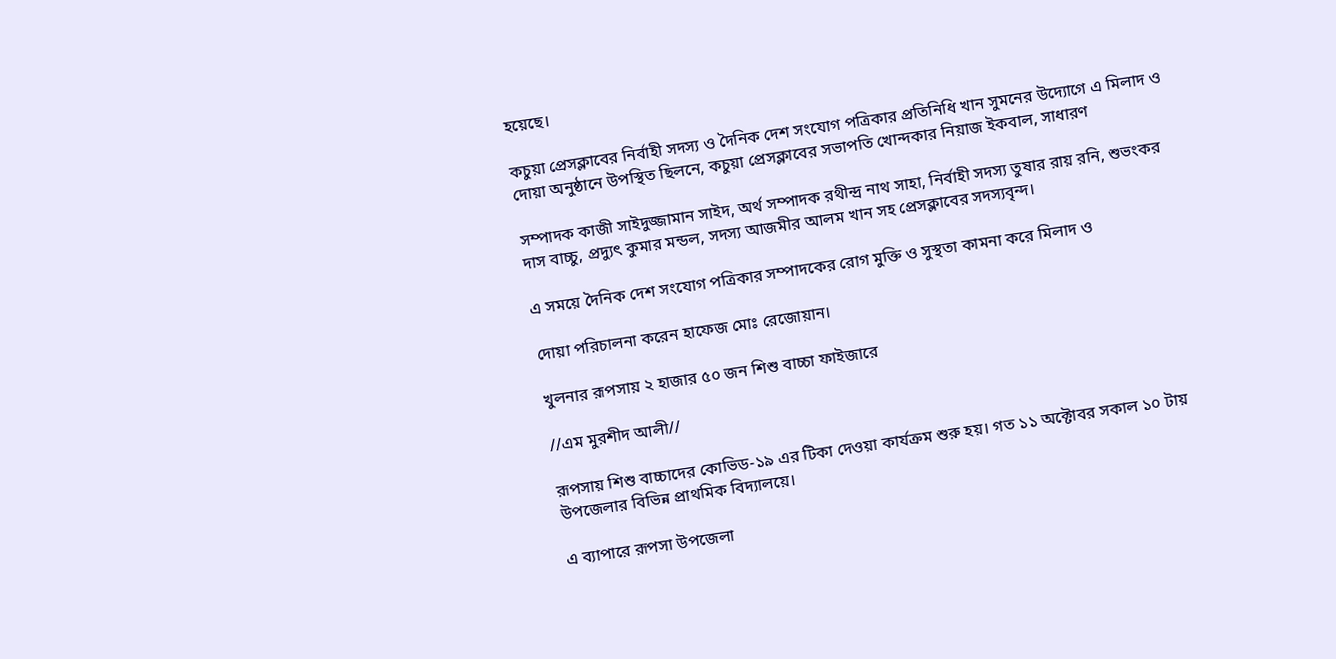হয়েছে।

কচুয়া প্রেসক্লাবের নির্বাহী সদস্য ও দৈনিক দেশ সংযোগ পত্রিকার প্রতিনিধি খান সুমনের উদ্যোগে এ মিলাদ ও দোয়া অনুষ্ঠানে উপস্থিত ছিলনে, কচুয়া প্রেসক্লাবের সভাপতি খোন্দকার নিয়াজ ইকবাল, সাধারণ

সম্পাদক কাজী সাইদুজ্জামান সাইদ, অর্থ সম্পাদক রথীন্দ্র নাথ সাহা, নির্বাহী সদস্য তুষার রায় রনি, শুভংকর দাস বাচ্চু, প্রদ্যুৎ কুমার মন্ডল, সদস্য আজমীর আলম খান সহ প্রেসক্লাবের সদস্যবৃন্দ।

এ সময়ে দৈনিক দেশ সংযোগ পত্রিকার সম্পাদকের রোগ মুক্তি ও সুস্থতা কামনা করে মিলাদ ও

দোয়া পরিচালনা করেন হাফেজ মোঃ রেজোয়ান।

খুলনার রূপসায় ২ হাজার ৫০ জন শিশু বাচ্চা ফাইজারে

//এম মুরশীদ আলী//

রূপসায় শিশু বাচ্চাদের কোভিড-১৯ এর টিকা দেওয়া কার্যক্রম শুরু হয়। গত ১১ অক্টোবর সকাল ১০ টায় উপজেলার বিভিন্ন প্রাথমিক বিদ্যালয়ে।

এ ব্যাপারে রূপসা উপজেলা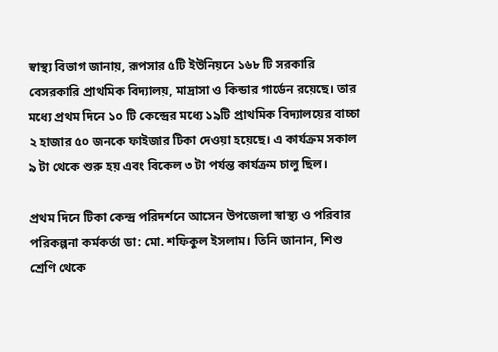স্বাস্থ্য বিভাগ জানায়, রূপসার ৫টি ইউনিয়নে ১৬৮ টি সরকারি বেসরকারি প্রাথমিক বিদ্যালয়, মাদ্রাসা ও কিন্ডার গার্ডেন রয়েছে। তার মধ্যে প্রথম দিনে ১০ টি কেন্দ্রের মধ্যে ১৯টি প্রাথমিক বিদ্যালয়ের বাচ্চা ২ হাজার ৫০ জনকে ফাইজার টিকা দেওয়া হয়েছে। এ কার্যক্রম সকাল ৯ টা থেকে শুরু হয় এবং বিকেল ৩ টা পর্যন্ত কার্যক্রম চালু ছিল।

প্রথম দিনে টিকা কেন্দ্র পরিদর্শনে আসেন উপজেলা স্বাস্থ্য ও পরিবার পরিকল্পনা কর্মকর্তা ডা: মো. শফিকুল ইসলাম। তিনি জানান, শিশু শ্রেণি থেকে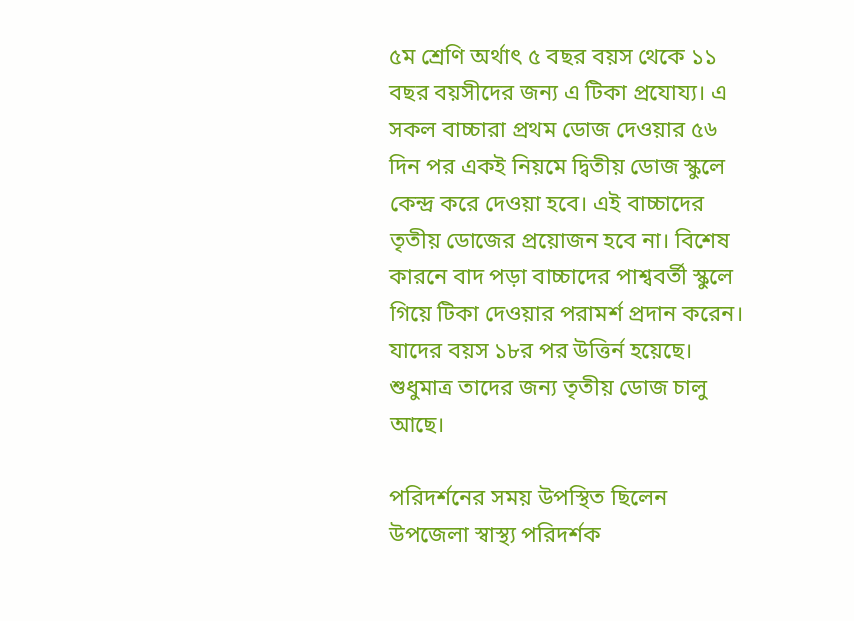৫ম শ্রেণি অর্থাৎ ৫ বছর বয়স থেকে ১১ বছর বয়সীদের জন্য এ টিকা প্রযোয্য। এ সকল বাচ্চারা প্রথম ডোজ দেওয়ার ৫৬ দিন পর একই নিয়মে দ্বিতীয় ডোজ স্কুলে কেন্দ্র করে দেওয়া হবে। এই বাচ্চাদের তৃতীয় ডোজের প্রয়োজন হবে না। বিশেষ কারনে বাদ পড়া বাচ্চাদের পাশ্ববর্তী স্কুলে গিয়ে টিকা দেওয়ার পরামর্শ প্রদান করেন। যাদের বয়স ১৮র পর উত্তির্ন হয়েছে। শুধুমাত্র তাদের জন্য তৃতীয় ডোজ চালু আছে।

পরিদর্শনের সময় উপস্থিত ছিলেন উপজেলা স্বাস্থ্য পরিদর্শক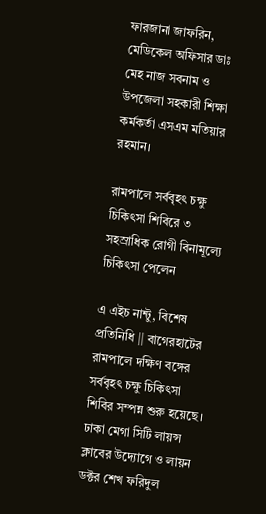ফারজানা জাফরিন, মেডিকেল অফিসার ডাঃ মেহ নাজ সবনাম ও উপজেলা সহকারী শিক্ষা কর্মকর্তা এসএম মতিয়ার রহমান।

রামপালে সর্ববৃহৎ চক্ষু চিকিৎসা শিবিরে ৩ সহস্রাধিক রোগী বিনামূল্যে চিকিৎসা পেলেন

এ এইচ নান্টু, বিশেষ প্রতিনিধি || বাগেরহাটের রামপালে দক্ষিণ বঙ্গের সর্ববৃহৎ চক্ষু চিকিৎসা শিবির সম্পন্ন শুরু হয়েছে। ঢাকা মেগা সিটি লায়ন্স ক্লাবের উদ্যোগে ও লায়ন ডক্টর শেখ ফরিদুল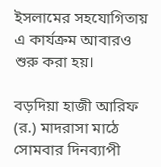ইসলামের সহযোগিতায় এ কার্যক্রম আবারও শুরু করা হয়।

বড়দিয়া হাজী আরিফ (র.) মাদরাসা মাঠে সোমবার দিনব্যাপী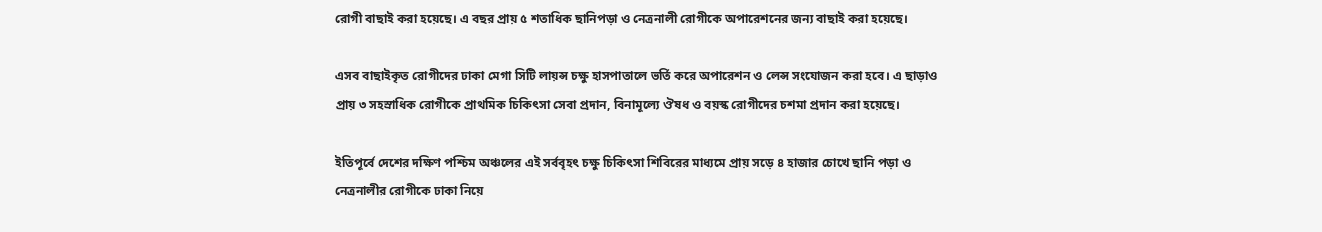রোগী বাছাই করা হয়েছে। এ বছর প্রায় ৫ শতাধিক ছানিপড়া ও নেত্রনালী রোগীকে অপারেশনের জন্য বাছাই করা হয়েছে।

এসব বাছাইকৃত রোগীদের ঢাকা মেগা সিটি লায়ন্স চক্ষু হাসপাতালে ভর্তি করে অপারেশন ও লেন্স সংযোজন করা হবে। এ ছাড়াও প্রায় ৩ সহস্রাধিক রোগীকে প্রাথমিক চিকিৎসা সেবা প্রদান, বিনামূল্যে ঔষধ ও বয়স্ক রোগীদের চশমা প্রদান করা হয়েছে।

ইতিপূর্বে দেশের দক্ষিণ পশ্চিম অঞ্চলের এই সর্ববৃহৎ চক্ষু চিকিৎসা শিবিরের মাধ্যমে প্রায় সড়ে ৪ হাজার চোখে ছানি পড়া ও নেত্রনালীর রোগীকে ঢাকা নিয়ে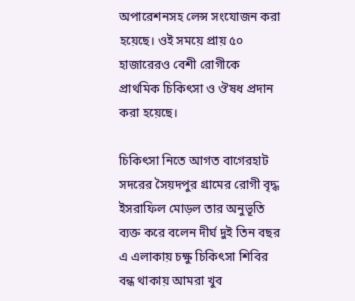অপারেশনসহ লেন্স সংযোজন করা হয়েছে। ওই সময়ে প্রায় ৫০ হাজারেরও বেশী রোগীকে প্রাথমিক চিকিৎসা ও ঔষধ প্রদান করা হয়েছে।

চিকিৎসা নিতে আগত বাগেরহাট সদরের সৈয়দপুর গ্রামের রোগী বৃদ্ধ ইসরাফিল মোড়ল তার অনুভূতি ব্যক্ত করে বলেন দীর্ঘ দুই তিন বছর এ এলাকায় চক্ষু চিকিৎসা শিবির বন্ধ থাকায় আমরা খুব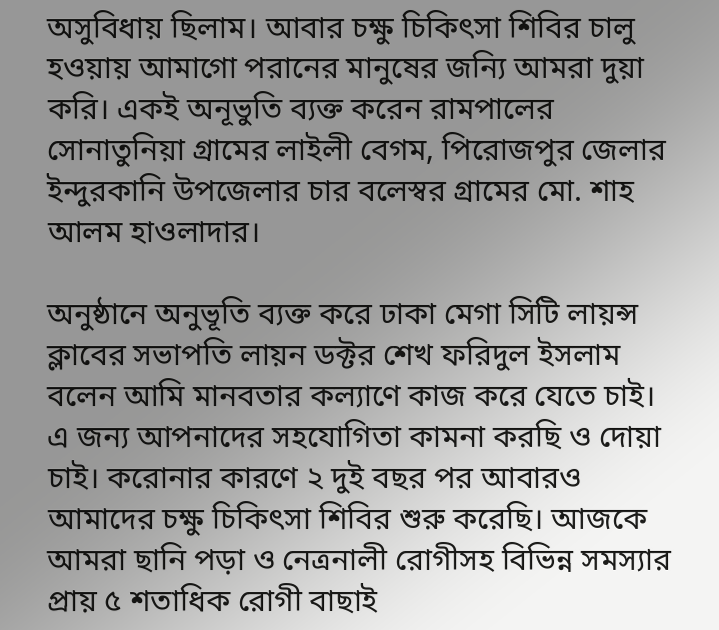অসুবিধায় ছিলাম। আবার চক্ষু চিকিৎসা শিবির চালু হওয়ায় আমাগো পরানের মানুষের জন্যি আমরা দুয়া করি। একই অনূভুতি ব্যক্ত করেন রামপালের সোনাতুনিয়া গ্রামের লাইলী বেগম, পিরোজপুর জেলার ইন্দুরকানি উপজেলার চার বলেস্বর গ্রামের মো. শাহ আলম হাওলাদার।

অনুষ্ঠানে অনুভূতি ব্যক্ত করে ঢাকা মেগা সিটি লায়ন্স ক্লাবের সভাপতি লায়ন ডক্টর শেখ ফরিদুল ইসলাম বলেন আমি মানবতার কল্যাণে কাজ করে যেতে চাই। এ জন্য আপনাদের সহযোগিতা কামনা করছি ও দোয়া চাই। করোনার কারণে ২ দুই বছর পর আবারও আমাদের চক্ষু চিকিৎসা শিবির শুরু করেছি। আজকে আমরা ছানি পড়া ও নেত্রনালী রোগীসহ বিভিন্ন সমস্যার প্রায় ৫ শতাধিক রোগী বাছাই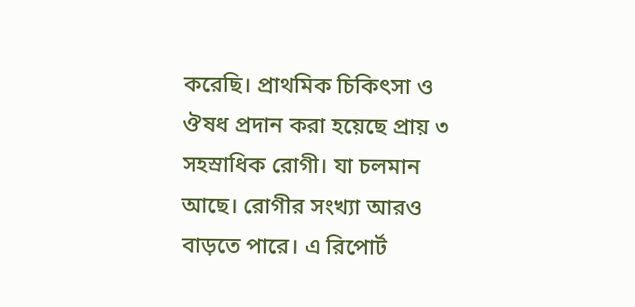করেছি। প্রাথমিক চিকিৎসা ও ঔষধ প্রদান করা হয়েছে প্রায় ৩ সহস্রাধিক রোগী। যা চলমান আছে। রোগীর সংখ্যা আরও বাড়তে পারে। এ রিপোর্ট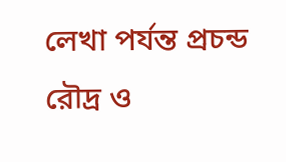লেখা পর্যন্ত প্রচন্ড রৌদ্র ও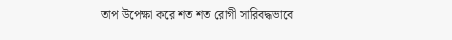তাপ উপেক্ষা করে শত শত রোগী সারিবদ্ধভাবে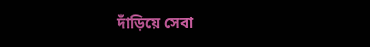দাঁড়িয়ে সেবা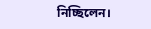নিচ্ছিলেন।